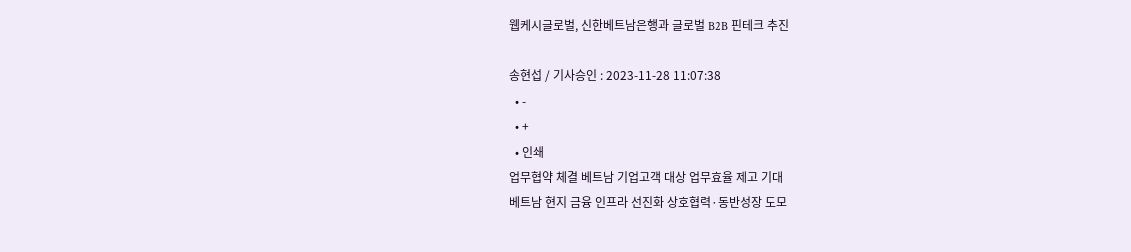웹케시글로벌, 신한베트남은행과 글로벌 B2B 핀테크 추진

송현섭 / 기사승인 : 2023-11-28 11:07:38
  • -
  • +
  • 인쇄
업무협약 체결 베트남 기업고객 대상 업무효율 제고 기대
베트남 현지 금융 인프라 선진화 상호협력·동반성장 도모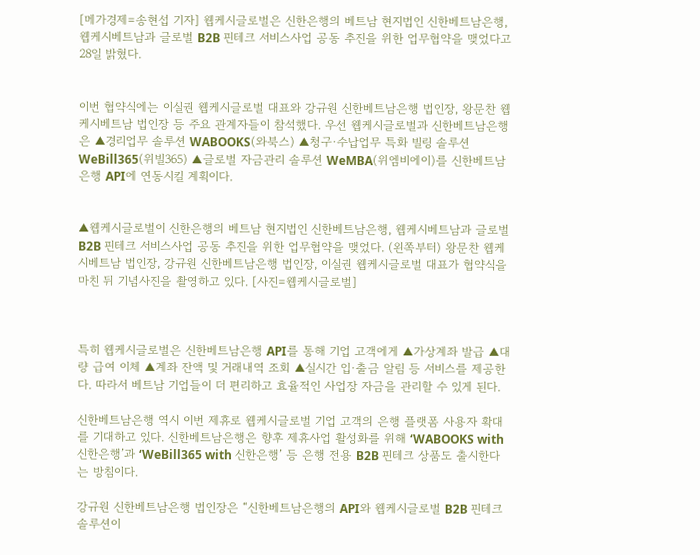[메가경제=송현섭 기자] 웹케시글로벌은 신한은행의 베트남 현지법인 신한베트남은행, 웹케시베트남과 글로벌 B2B 핀테크 서비스사업 공동 추진을 위한 업무협약을 맺었다고 28일 밝혔다.


이번 협약식에는 이실권 웹케시글로벌 대표와 강규원 신한베트남은행 법인장, 왕문찬 웹케시베트남 법인장 등 주요 관계자들이 참석했다. 우선 웹케시글로벌과 신한베트남은행은 ▲경리업무 솔루션 WABOOKS(와북스) ▲청구·수납업무 특화 빌링 솔루션 WeBill365(위빌365) ▲글로벌 자금관리 솔루션 WeMBA(위엠비에이)를 신한베트남은행 API에 연동시킬 계획이다.


▲웹케시글로벌이 신한은행의 베트남 현지법인 신한베트남은행, 웹케시베트남과 글로벌 B2B 핀테크 서비스사업 공동 추진을 위한 업무협약을 맺었다. (왼쪽부터) 왕문찬 웹케시베트남 법인장, 강규원 신한베트남은행 법인장, 이실권 웹케시글로벌 대표가 협약식을 마친 뒤 기념사진을 촬영하고 있다. [사진=웹케시글로벌]



특히 웹케시글로벌은 신한베트남은행 API를 통해 기업 고객에게 ▲가상계좌 발급 ▲대량 급여 이체 ▲계좌 잔액 및 거래내역 조회 ▲실시간 입·출금 알림 등 서비스를 제공한다. 따라서 베트남 기업들이 더 편리하고 효율적인 사업장 자금을 관리할 수 있게 된다.

신한베트남은행 역시 이번 제휴로 웹케시글로벌 기업 고객의 은행 플랫폼 사용자 확대를 기대하고 있다. 신한베트남은행은 향후 제휴사업 활성화를 위해 ‘WABOOKS with 신한은행’과 ‘WeBill365 with 신한은행’ 등 은행 전용 B2B 핀테크 상품도 출시한다는 방침이다.

강규원 신한베트남은행 법인장은 “신한베트남은행의 API와 웹케시글로벌 B2B 핀테크 솔루션이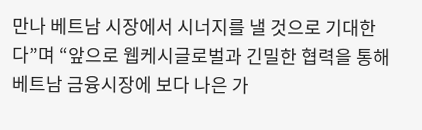만나 베트남 시장에서 시너지를 낼 것으로 기대한다”며 “앞으로 웹케시글로벌과 긴밀한 협력을 통해 베트남 금융시장에 보다 나은 가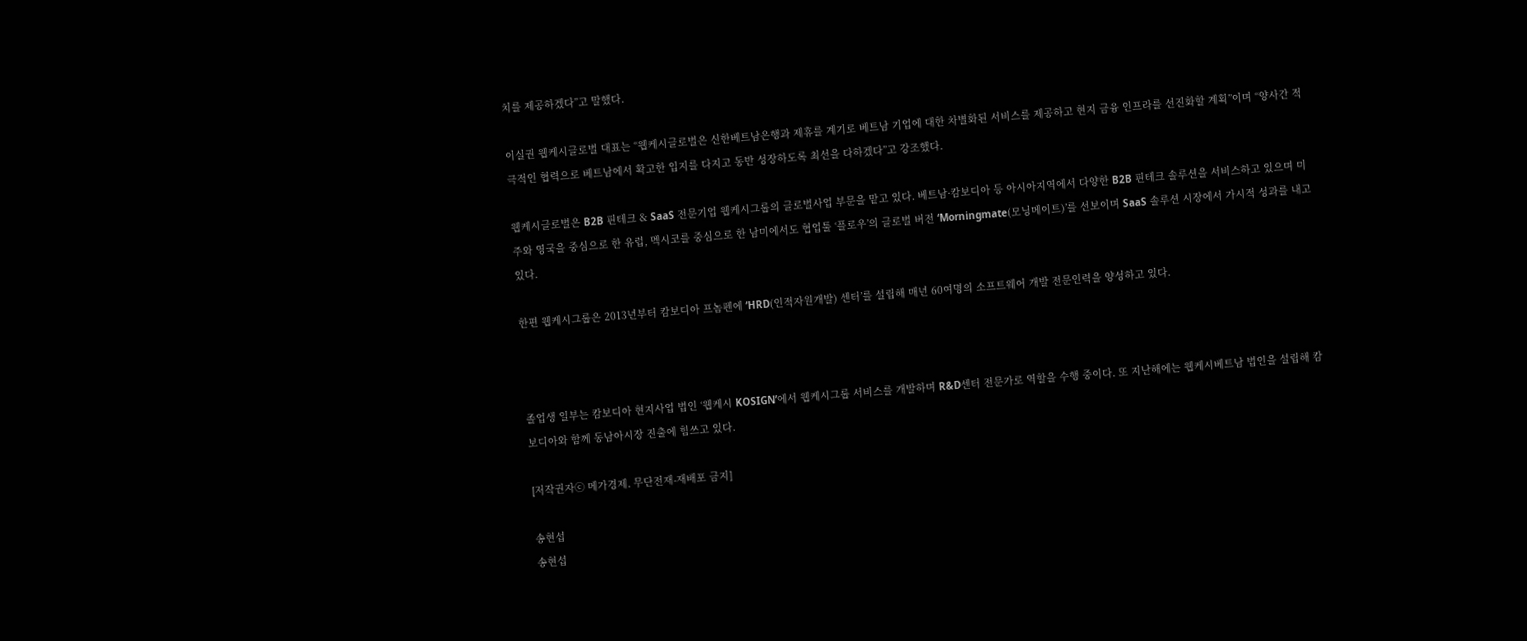치를 제공하겠다”고 말했다.

이실권 웹케시글로벌 대표는 “웹케시글로벌은 신한베트남은행과 제휴를 계기로 베트남 기업에 대한 차별화된 서비스를 제공하고 현지 금융 인프라를 선진화할 계획”이며 “양사간 적극적인 협력으로 베트남에서 확고한 입지를 다지고 동반 성장하도록 최선을 다하겠다”고 강조했다.

웹케시글로벌은 B2B 핀테크 & SaaS 전문기업 웹케시그룹의 글로벌사업 부문을 맡고 있다. 베트남·캄보디아 등 아시아지역에서 다양한 B2B 핀테크 솔루션을 서비스하고 있으며 미주와 영국을 중심으로 한 유럽, 멕시코를 중심으로 한 남미에서도 협업툴 ‘플로우’의 글로벌 버전 ‘Morningmate(모닝메이트)’를 선보이며 SaaS 솔루션 시장에서 가시적 성과를 내고 있다.

한편 웹케시그룹은 2013년부터 캄보디아 프놈펜에 ‘HRD(인적자원개발) 센터’를 설립해 매년 60여명의 소프트웨어 개발 전문인력을 양성하고 있다.



졸업생 일부는 캄보디아 현지사업 법인 ‘웹케시 KOSIGN’에서 웹케시그룹 서비스를 개발하며 R&D센터 전문가로 역할을 수행 중이다. 또 지난해에는 웹케시베트남 법인을 설립해 캄보디아와 함께 동남아시장 진출에 힘쓰고 있다.

[저작권자ⓒ 메가경제. 무단전재-재배포 금지]

송현섭
송현섭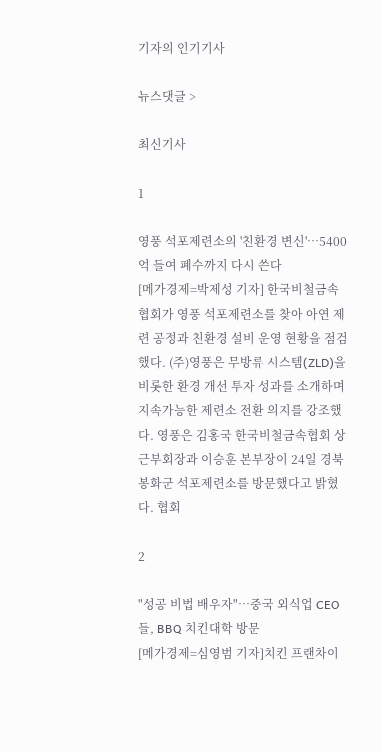기자의 인기기사

뉴스댓글 >

최신기사

1

영풍 석포제련소의 '친환경 변신'…5400억 들여 폐수까지 다시 쓴다
[메가경제=박제성 기자] 한국비철금속협회가 영풍 석포제련소를 찾아 아연 제련 공정과 친환경 설비 운영 현황을 점검했다. (주)영풍은 무방류 시스템(ZLD)을 비롯한 환경 개선 투자 성과를 소개하며 지속가능한 제련소 전환 의지를 강조했다. 영풍은 김홍국 한국비철금속협회 상근부회장과 이승훈 본부장이 24일 경북 봉화군 석포제련소를 방문했다고 밝혔다. 협회

2

"성공 비법 배우자"…중국 외식업 CEO들, BBQ 치킨대학 방문
[메가경제=심영범 기자]치킨 프랜차이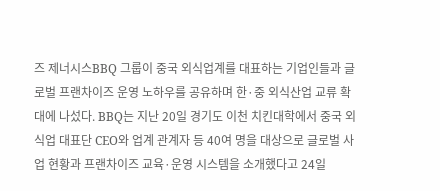즈 제너시스BBQ 그룹이 중국 외식업계를 대표하는 기업인들과 글로벌 프랜차이즈 운영 노하우를 공유하며 한·중 외식산업 교류 확대에 나섰다. BBQ는 지난 20일 경기도 이천 치킨대학에서 중국 외식업 대표단 CEO와 업계 관계자 등 40여 명을 대상으로 글로벌 사업 현황과 프랜차이즈 교육·운영 시스템을 소개했다고 24일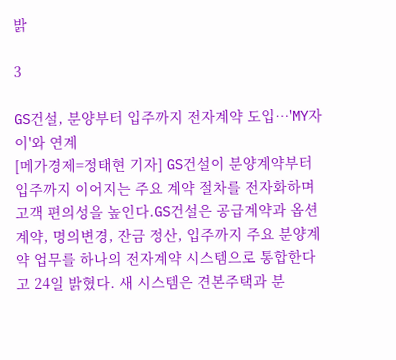밝

3

GS건설, 분양부터 입주까지 전자계약 도입…'MY자이'와 연계
[메가경제=정태현 기자] GS건설이 분양계약부터 입주까지 이어지는 주요 계약 절차를 전자화하며 고객 편의성을 높인다.GS건설은 공급계약과 옵션계약, 명의변경, 잔금 정산, 입주까지 주요 분양계약 업무를 하나의 전자계약 시스템으로 통합한다고 24일 밝혔다. 새 시스템은 견본주택과 분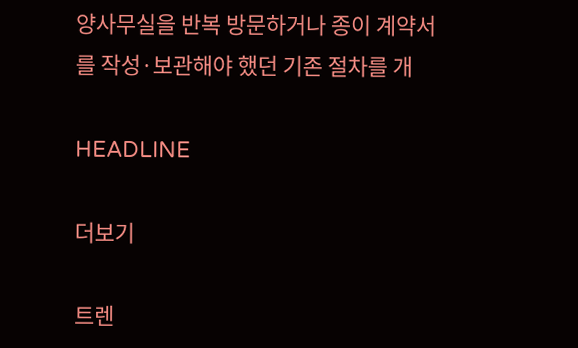양사무실을 반복 방문하거나 종이 계약서를 작성·보관해야 했던 기존 절차를 개

HEADLINE

더보기

트렌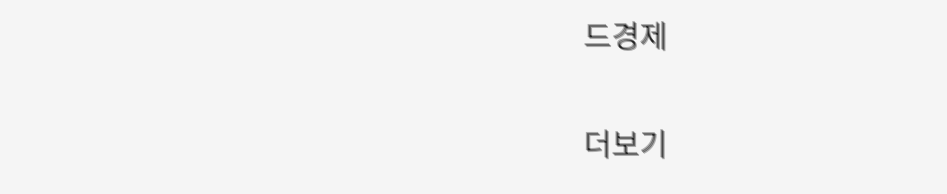드경제

더보기